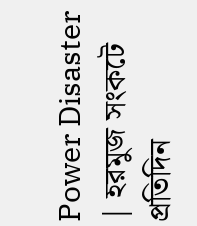Power Disaster | হরমুজ সংকটে প্রতিদিন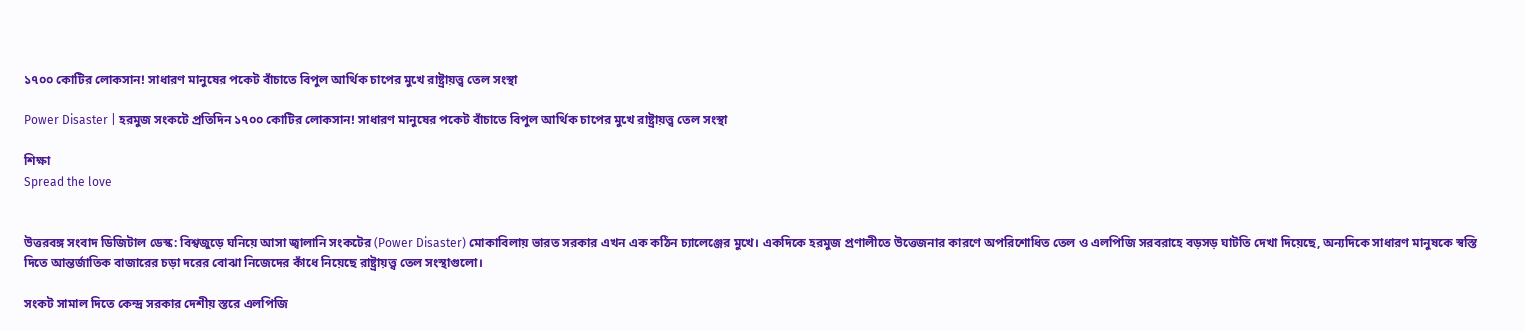১৭০০ কোটির লোকসান! সাধারণ মানুষের পকেট বাঁচাতে বিপুল আর্থিক চাপের মুখে রাষ্ট্রায়ত্ত্ব তেল সংস্থা

Power Disaster | হরমুজ সংকটে প্রতিদিন ১৭০০ কোটির লোকসান! সাধারণ মানুষের পকেট বাঁচাতে বিপুল আর্থিক চাপের মুখে রাষ্ট্রায়ত্ত্ব তেল সংস্থা

শিক্ষা
Spread the love


উত্তরবঙ্গ সংবাদ ডিজিটাল ডেস্ক: বিশ্বজুড়ে ঘনিয়ে আসা জ্বালানি সংকটের (Power Disaster) মোকাবিলায় ভারত সরকার এখন এক কঠিন চ্যালেঞ্জের মুখে। একদিকে হরমুজ প্রণালীতে উত্তেজনার কারণে অপরিশোধিত তেল ও এলপিজি সরবরাহে বড়সড় ঘাটতি দেখা দিয়েছে, অন্যদিকে সাধারণ মানুষকে স্বস্তি দিতে আন্তর্জাতিক বাজারের চড়া দরের বোঝা নিজেদের কাঁধে নিয়েছে রাষ্ট্রায়ত্ত্ব তেল সংস্থাগুলো।

সংকট সামাল দিতে কেন্দ্র সরকার দেশীয় স্তরে এলপিজি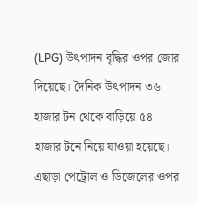(LPG) উৎপাদন বৃদ্ধির ওপর জোর দিয়েছে। দৈনিক উৎপাদন ৩৬ হাজার টন থেকে বাড়িয়ে ৫৪ হাজার টনে নিয়ে যাওয়া হয়েছে। এছাড়া পেট্রোল ও ডিজেলের ওপর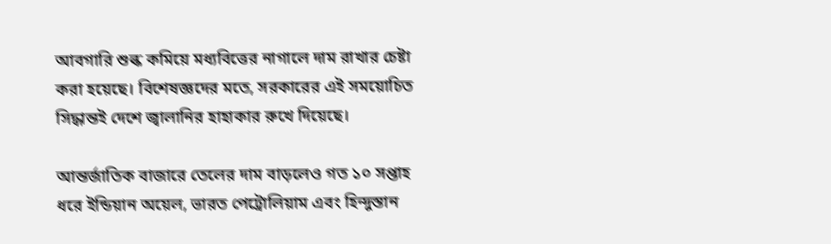আবগারি শুল্ক কমিয়ে মধ্যবিত্তের নাগালে দাম রাখার চেষ্টা করা হয়েছে। বিশেষজ্ঞদের মতে, সরকারের এই সময়োচিত সিদ্ধান্তই দেশে জ্বালানির হাহাকার রুখে দিয়েছে।

আন্তর্জাতিক বাজারে তেলের দাম বাড়লেও গত ১০ সপ্তাহ ধরে ইন্ডিয়ান অয়েল, ভারত পেট্রোলিয়াম এবং হিন্দুস্তান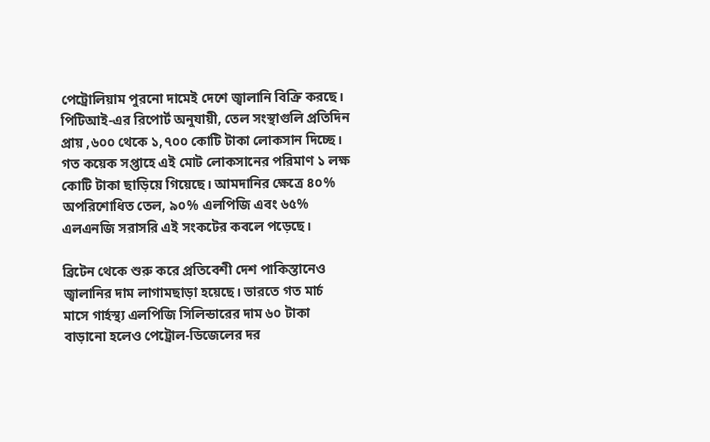পেট্রোলিয়াম পুরনো দামেই দেশে জ্বালানি বিক্রি করছে। পিটিআই-এর রিপোর্ট অনুযায়ী, তেল সংস্থাগুলি প্রতিদিন প্রায় ,৬০০ থেকে ১,৭০০ কোটি টাকা লোকসান দিচ্ছে। গত কয়েক সপ্তাহে এই মোট লোকসানের পরিমাণ ১ লক্ষ কোটি টাকা ছাড়িয়ে গিয়েছে। আমদানির ক্ষেত্রে ৪০% অপরিশোধিত তেল, ৯০% এলপিজি এবং ৬৫% এলএনজি সরাসরি এই সংকটের কবলে পড়েছে।

ব্রিটেন থেকে শুরু করে প্রতিবেশী দেশ পাকিস্তানেও জ্বালানির দাম লাগামছাড়া হয়েছে। ভারতে গত মার্চ মাসে গার্হস্থ্য এলপিজি সিলিন্ডারের দাম ৬০ টাকা বাড়ানো হলেও পেট্রোল-ডিজেলের দর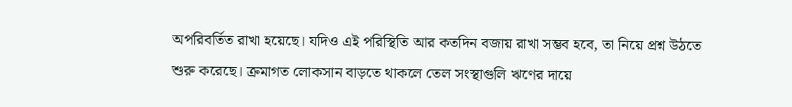অপরিবর্তিত রাখা হয়েছে। যদিও এই পরিস্থিতি আর কতদিন বজায় রাখা সম্ভব হবে, তা নিয়ে প্রশ্ন উঠতে শুরু করেছে। ক্রমাগত লোকসান বাড়তে থাকলে তেল সংস্থাগুলি ঋণের দায়ে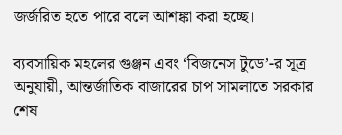জর্জরিত হতে পারে বলে আশঙ্কা করা হচ্ছে।

ব্যবসায়িক মহলের গুঞ্জন এবং ‘বিজনেস টুডে’-র সূত্র অনুযায়ী, আন্তর্জাতিক বাজারের চাপ সামলাতে সরকার শেষ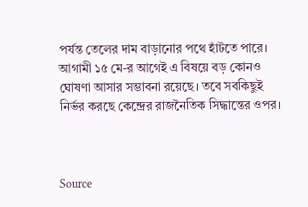পর্যন্ত তেলের দাম বাড়ানোর পথে হাঁটতে পারে। আগামী ১৫ মে-র আগেই এ বিষয়ে বড় কোনও ঘোষণা আসার সম্ভাবনা রয়েছে। তবে সবকিছুই নির্ভর করছে কেন্দ্রের রাজনৈতিক সিদ্ধান্তের ওপর।



Source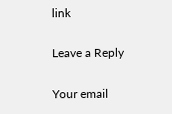link

Leave a Reply

Your email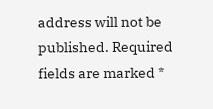address will not be published. Required fields are marked *